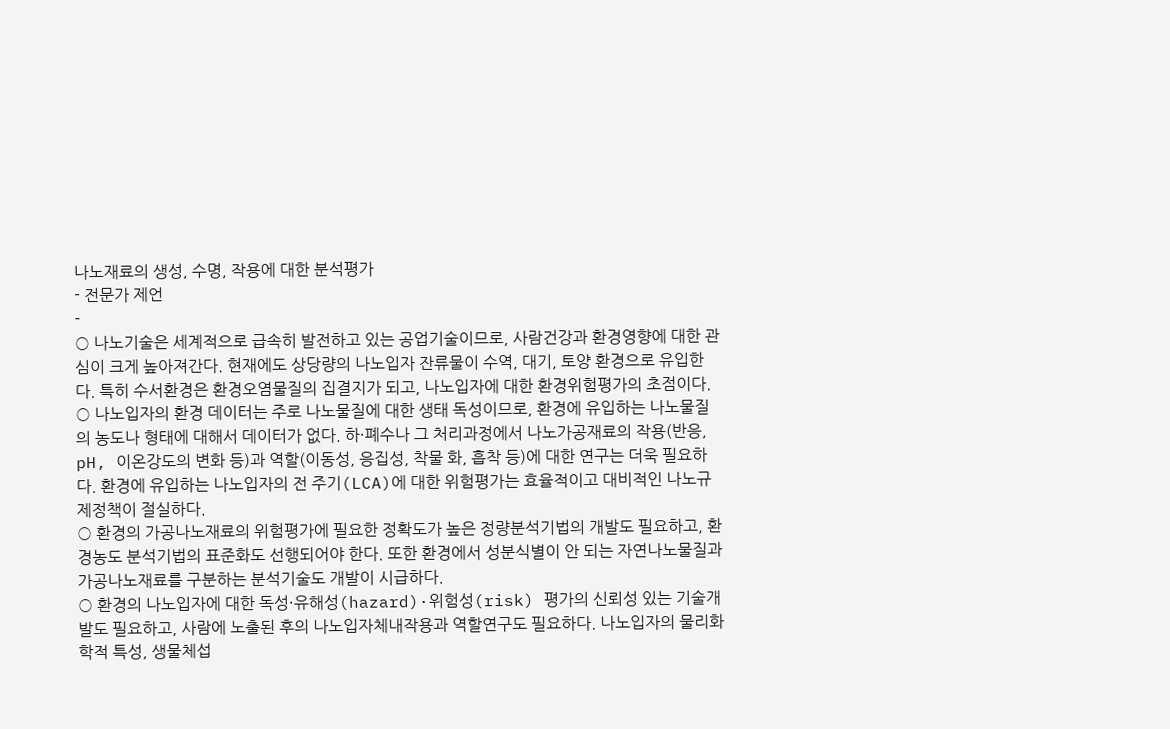나노재료의 생성, 수명, 작용에 대한 분석평가
- 전문가 제언
-
○ 나노기술은 세계적으로 급속히 발전하고 있는 공업기술이므로, 사람건강과 환경영향에 대한 관심이 크게 높아져간다. 현재에도 상당량의 나노입자 잔류물이 수역, 대기, 토양 환경으로 유입한다. 특히 수서환경은 환경오염물질의 집결지가 되고, 나노입자에 대한 환경위험평가의 초점이다.
○ 나노입자의 환경 데이터는 주로 나노물질에 대한 생태 독성이므로, 환경에 유입하는 나노물질의 농도나 형태에 대해서 데이터가 없다. 하·폐수나 그 처리과정에서 나노가공재료의 작용(반응, pH, 이온강도의 변화 등)과 역할(이동성, 응집성, 착물 화, 흡착 등)에 대한 연구는 더욱 필요하다. 환경에 유입하는 나노입자의 전 주기(LCA)에 대한 위험평가는 효율적이고 대비적인 나노규제정책이 절실하다.
○ 환경의 가공나노재료의 위험평가에 필요한 정확도가 높은 정량분석기법의 개발도 필요하고, 환경농도 분석기법의 표준화도 선행되어야 한다. 또한 환경에서 성분식별이 안 되는 자연나노물질과 가공나노재료를 구분하는 분석기술도 개발이 시급하다.
○ 환경의 나노입자에 대한 독성·유해성(hazard)·위험성(risk) 평가의 신뢰성 있는 기술개발도 필요하고, 사람에 노출된 후의 나노입자체내작용과 역할연구도 필요하다. 나노입자의 물리화학적 특성, 생물체섭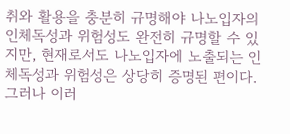취와 활용을 충분히 규명해야 나노입자의 인체독성과 위험성도 완전히 규명할 수 있지만, 현재로서도 나노입자에 노출되는 인체독성과 위험성은 상당히 증명된 편이다. 그러나 이러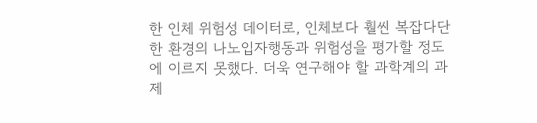한 인체 위험성 데이터로, 인체보다 훨씬 복잡다단한 환경의 나노입자행동과 위험성을 평가할 정도에 이르지 못했다. 더욱 연구해야 할 과학계의 과제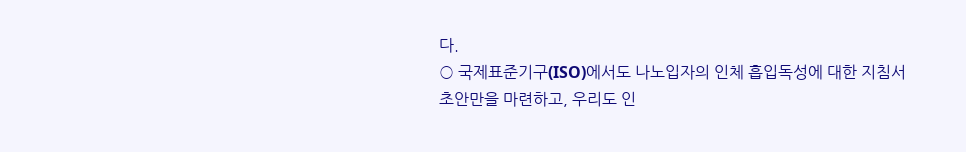다.
○ 국제표준기구(ISO)에서도 나노입자의 인체 흡입독성에 대한 지침서 초안만을 마련하고, 우리도 인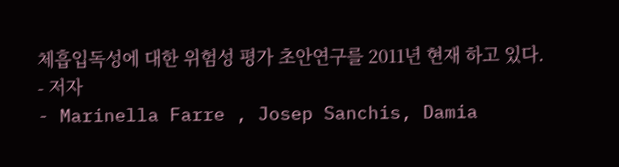체흡입독성에 대한 위험성 평가 초안연구를 2011년 현재 하고 있다.
- 저자
- Marinella Farre , Josep Sanchis, Damia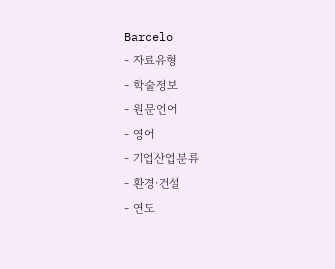Barcelo
- 자료유형
- 학술정보
- 원문언어
- 영어
- 기업산업분류
- 환경·건설
- 연도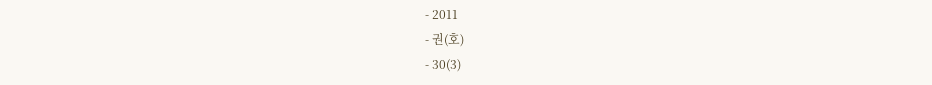- 2011
- 권(호)
- 30(3)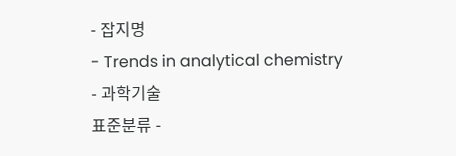- 잡지명
- Trends in analytical chemistry
- 과학기술
표준분류 -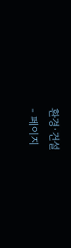환경·건설
- 페이지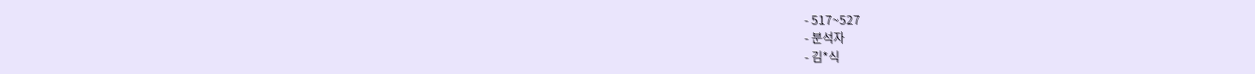- 517~527
- 분석자
- 김*식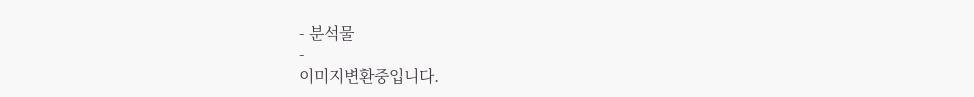- 분석물
-
이미지변환중입니다.